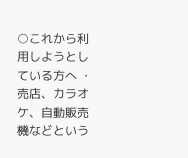○これから利用しようとしている方へ ・売店、カラオケ、自動販売機などという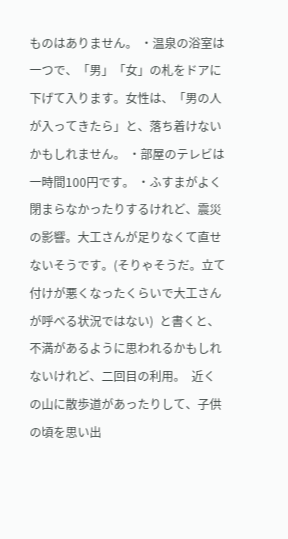ものはありません。 ・温泉の浴室は一つで、「男」「女」の札をドアに下げて入ります。女性は、「男の人が入ってきたら」と、落ち着けないかもしれません。 ・部屋のテレビは一時間100円です。 ・ふすまがよく閉まらなかったりするけれど、震災の影響。大工さんが足りなくて直せないそうです。(そりゃそうだ。立て付けが悪くなったくらいで大工さんが呼べる状況ではない)  と書くと、不満があるように思われるかもしれないけれど、二回目の利用。  近くの山に散歩道があったりして、子供の頃を思い出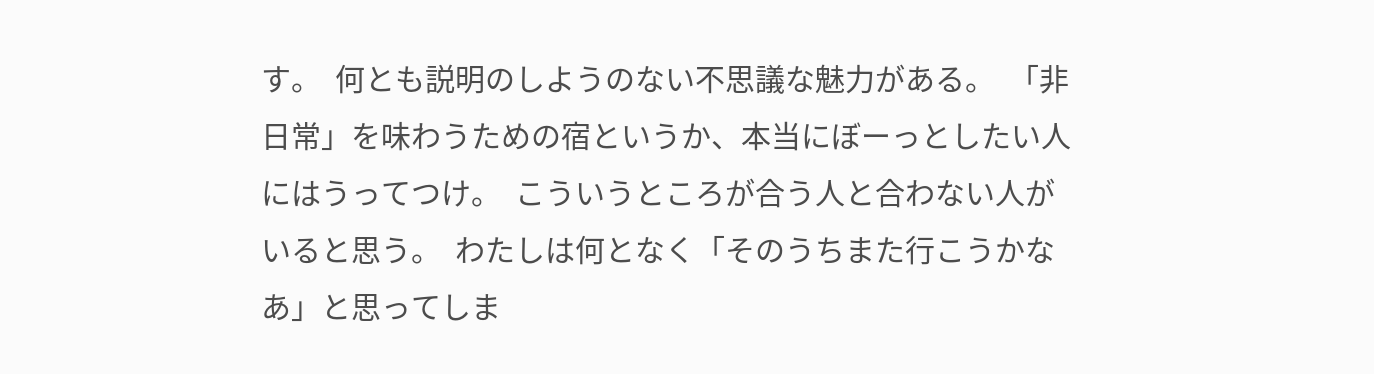す。  何とも説明のしようのない不思議な魅力がある。  「非日常」を味わうための宿というか、本当にぼーっとしたい人にはうってつけ。  こういうところが合う人と合わない人がいると思う。  わたしは何となく「そのうちまた行こうかなあ」と思ってしま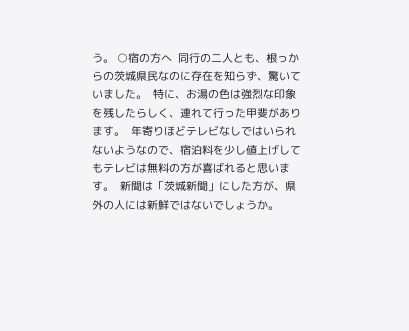う。 ○宿の方へ  同行の二人とも、根っからの茨城県民なのに存在を知らず、驚いていました。  特に、お湯の色は強烈な印象を残したらしく、連れて行った甲斐があります。  年寄りほどテレビなしではいられないようなので、宿泊料を少し値上げしてもテレビは無料の方が喜ばれると思います。  新聞は「茨城新聞」にした方が、県外の人には新鮮ではないでしょうか。